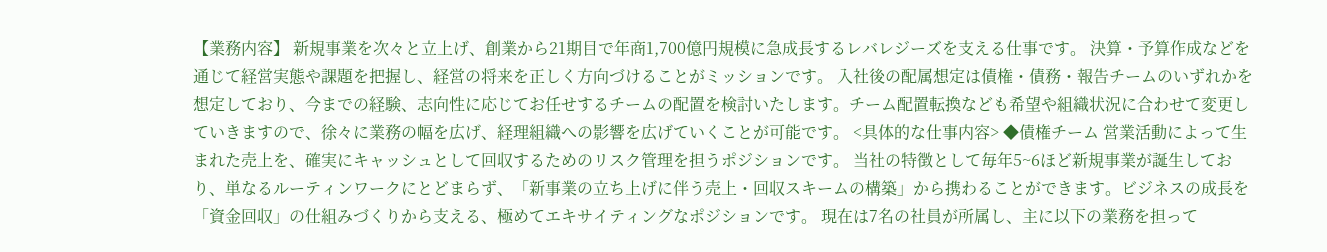【業務内容】 新規事業を次々と立上げ、創業から21期目で年商1,700億円規模に急成長するレバレジーズを支える仕事です。 決算・予算作成などを通じて経営実態や課題を把握し、経営の将来を正しく方向づけることがミッションです。 入社後の配属想定は債権・債務・報告チームのいずれかを想定しており、今までの経験、志向性に応じてお任せするチームの配置を検討いたします。チーム配置転換なども希望や組織状況に合わせて変更していきますので、徐々に業務の幅を広げ、経理組織への影響を広げていくことが可能です。 <具体的な仕事内容> ◆債権チーム 営業活動によって生まれた売上を、確実にキャッシュとして回収するためのリスク管理を担うポジションです。 当社の特徴として毎年5~6ほど新規事業が誕生しており、単なるルーティンワークにとどまらず、「新事業の立ち上げに伴う売上・回収スキームの構築」から携わることができます。ビジネスの成長を「資金回収」の仕組みづくりから支える、極めてエキサイティングなポジションです。 現在は7名の社員が所属し、主に以下の業務を担って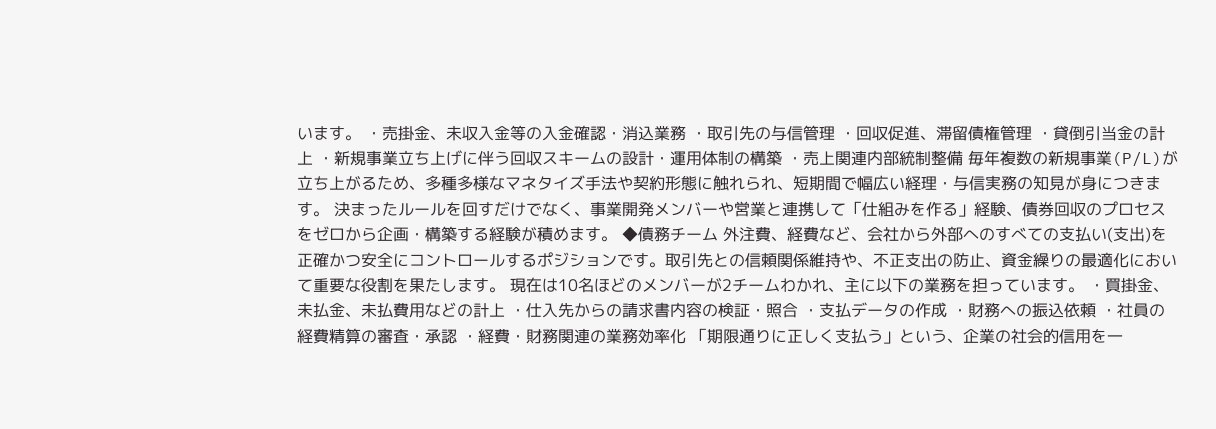います。 ・売掛金、未収入金等の入金確認・消込業務 ・取引先の与信管理 ・回収促進、滞留債権管理 ・貸倒引当金の計上 ・新規事業立ち上げに伴う回収スキームの設計・運用体制の構築 ・売上関連内部統制整備 毎年複数の新規事業(P/L)が立ち上がるため、多種多様なマネタイズ手法や契約形態に触れられ、短期間で幅広い経理・与信実務の知見が身につきます。 決まったルールを回すだけでなく、事業開発メンバーや営業と連携して「仕組みを作る」経験、債券回収のプロセスをゼロから企画・構築する経験が積めます。 ◆債務チーム 外注費、経費など、会社から外部へのすべての支払い(支出)を正確かつ安全にコントロールするポジションです。取引先との信頼関係維持や、不正支出の防止、資金繰りの最適化において重要な役割を果たします。 現在は10名ほどのメンバーが2チームわかれ、主に以下の業務を担っています。 ・買掛金、未払金、未払費用などの計上 ・仕入先からの請求書内容の検証・照合 ・支払データの作成 ・財務への振込依頼 ・社員の経費精算の審査・承認 ・経費・財務関連の業務効率化 「期限通りに正しく支払う」という、企業の社会的信用を一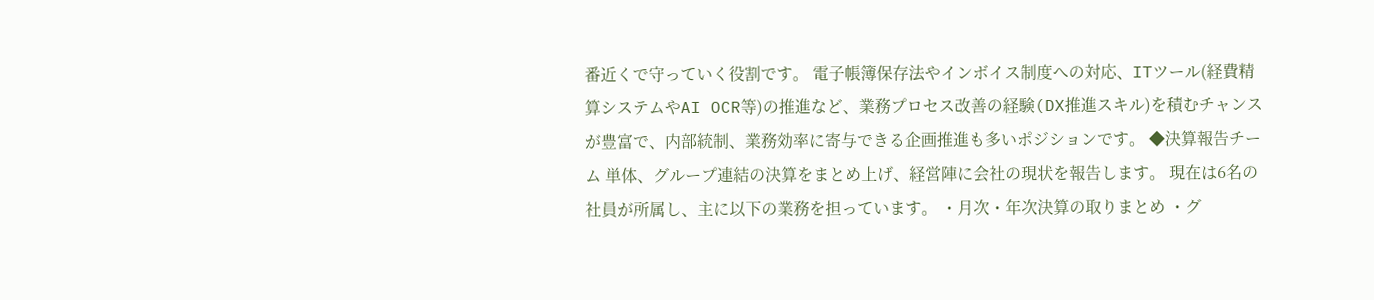番近くで守っていく役割です。 電子帳簿保存法やインボイス制度への対応、ITツール(経費精算システムやAI OCR等)の推進など、業務プロセス改善の経験(DX推進スキル)を積むチャンスが豊富で、内部統制、業務効率に寄与できる企画推進も多いポジションです。 ◆決算報告チーム 単体、グループ連結の決算をまとめ上げ、経営陣に会社の現状を報告します。 現在は6名の社員が所属し、主に以下の業務を担っています。 ・月次・年次決算の取りまとめ ・グ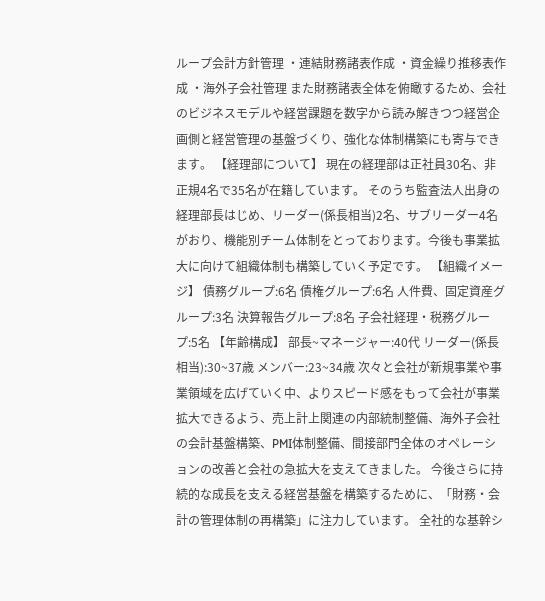ループ会計方針管理 ・連結財務諸表作成 ・資金繰り推移表作成 ・海外子会社管理 また財務諸表全体を俯瞰するため、会社のビジネスモデルや経営課題を数字から読み解きつつ経営企画側と経営管理の基盤づくり、強化な体制構築にも寄与できます。 【経理部について】 現在の経理部は正社員30名、非正規4名で35名が在籍しています。 そのうち監査法人出身の経理部長はじめ、リーダー(係長相当)2名、サブリーダー4名がおり、機能別チーム体制をとっております。今後も事業拡大に向けて組織体制も構築していく予定です。 【組織イメージ】 債務グループ:6名 債権グループ:6名 人件費、固定資産グループ:3名 決算報告グループ:8名 子会社経理・税務グループ:5名 【年齢構成】 部長~マネージャー:40代 リーダー(係長相当):30~37歳 メンバー:23~34歳 次々と会社が新規事業や事業領域を広げていく中、よりスピード感をもって会社が事業拡大できるよう、売上計上関連の内部統制整備、海外子会社の会計基盤構築、PMI体制整備、間接部門全体のオペレーションの改善と会社の急拡大を支えてきました。 今後さらに持続的な成長を支える経営基盤を構築するために、「財務・会計の管理体制の再構築」に注力しています。 全社的な基幹シ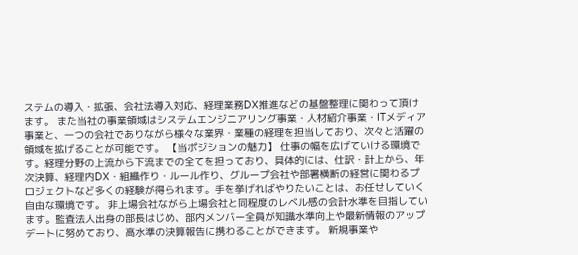ステムの導入・拡張、会社法導入対応、経理業務DX推進などの基盤整理に関わって頂けます。 また当社の事業領域はシステムエンジニアリング事業・人材紹介事業・ITメディア事業と、一つの会社でありながら様々な業界・業種の経理を担当しており、次々と活躍の領域を拡げることが可能です。 【当ポジションの魅力】 仕事の幅を広げていける環境です。経理分野の上流から下流までの全てを担っており、具体的には、仕訳・計上から、年次決算、経理内DX・組織作り・ルール作り、グループ会社や部署横断の経営に関わるプロジェクトなど多くの経験が得られます。手を挙げればやりたいことは、お任せしていく自由な環境です。 非上場会社ながら上場会社と同程度のレベル感の会計水準を目指しています。監査法人出身の部長はじめ、部内メンバー全員が知識水準向上や最新情報のアップデートに努めており、高水準の決算報告に携わることができます。 新規事業や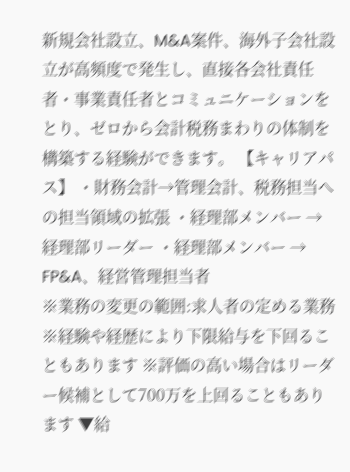新規会社設立、M&A案件、海外子会社設立が高頻度で発生し、直接各会社責任者・事業責任者とコミュニケーションをとり、ゼロから会計税務まわりの体制を構築する経験ができます。 【キャリアパス】 ・財務会計→管理会計、税務担当への担当領域の拡張 ・経理部メンバー → 経理部リーダー ・経理部メンバー → FP&A、経営管理担当者
※業務の変更の範囲:求人者の定める業務
※経験や経歴により下限給与を下回ることもあります ※評価の高い場合はリーダー候補として700万を上回ることもあります ▼給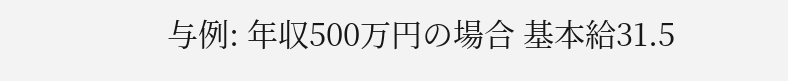与例: 年収500万円の場合 基本給31.5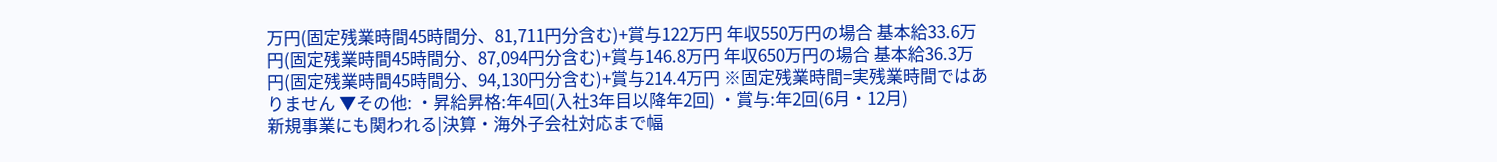万円(固定残業時間45時間分、81,711円分含む)+賞与122万円 年収550万円の場合 基本給33.6万円(固定残業時間45時間分、87,094円分含む)+賞与146.8万円 年収650万円の場合 基本給36.3万円(固定残業時間45時間分、94,130円分含む)+賞与214.4万円 ※固定残業時間=実残業時間ではありません ▼その他: ・昇給昇格:年4回(入社3年目以降年2回) ・賞与:年2回(6月・12月)
新規事業にも関われる|決算・海外子会社対応まで幅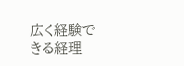広く経験できる経理